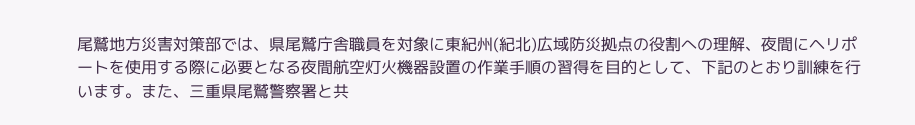尾鷲地方災害対策部では、県尾鷲庁舎職員を対象に東紀州(紀北)広域防災拠点の役割への理解、夜間にヘリポートを使用する際に必要となる夜間航空灯火機器設置の作業手順の習得を目的として、下記のとおり訓練を行います。また、三重県尾鷲警察署と共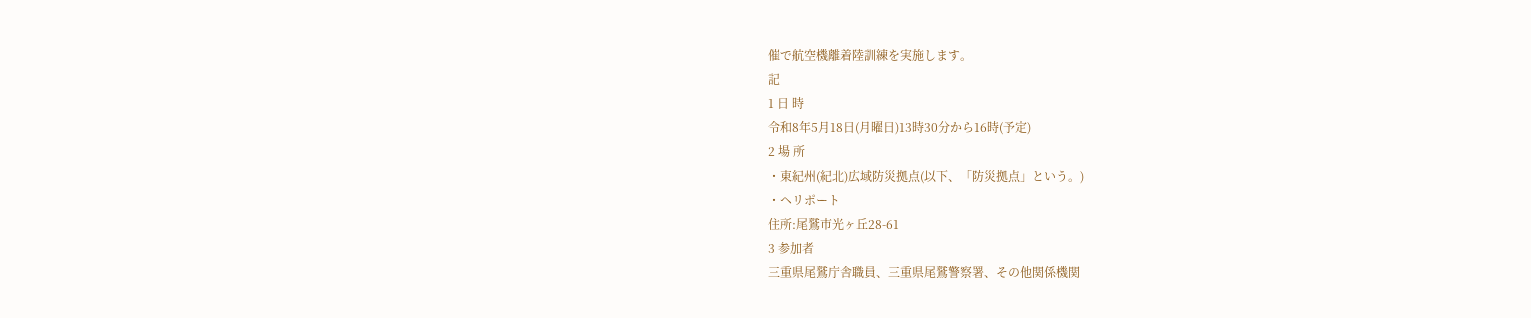催で航空機離着陸訓練を実施します。
記
1 日 時
令和8年5月18日(月曜日)13時30分から16時(予定)
2 場 所
・東紀州(紀北)広域防災拠点(以下、「防災拠点」という。)
・ヘリポート
住所:尾鷲市光ヶ丘28-61
3 参加者
三重県尾鷲庁舎職員、三重県尾鷲警察署、その他関係機関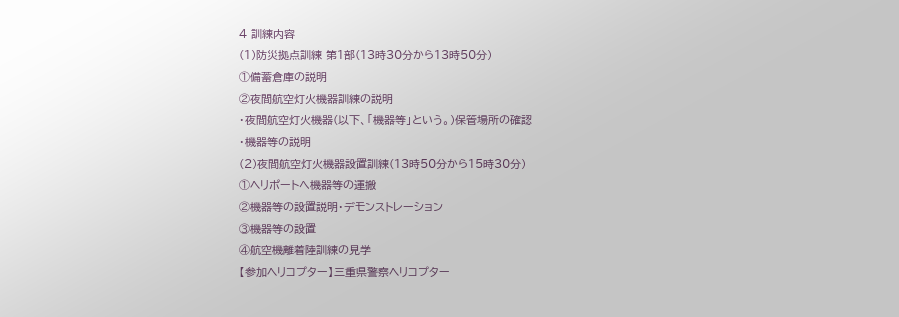4 訓練内容
(1)防災拠点訓練 第1部(13時30分から13時50分)
①備蓄倉庫の説明
②夜間航空灯火機器訓練の説明
・夜間航空灯火機器(以下、「機器等」という。)保管場所の確認
・機器等の説明
(2)夜間航空灯火機器設置訓練(13時50分から15時30分)
①ヘリポートへ機器等の運搬
②機器等の設置説明・デモンストレーション
③機器等の設置
④航空機離着陸訓練の見学
【参加ヘリコプター】三重県警察ヘリコプター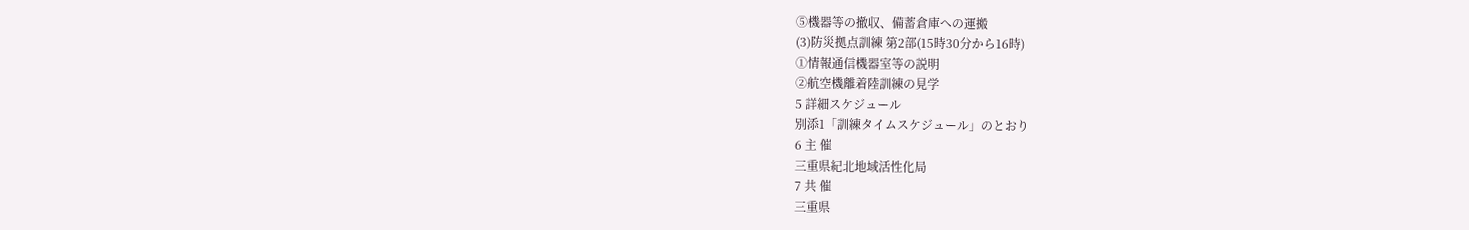⑤機器等の撤収、備蓄倉庫への運搬
(3)防災拠点訓練 第2部(15時30分から16時)
①情報通信機器室等の説明
②航空機離着陸訓練の見学
5 詳細スケジュール
別添1「訓練タイムスケジュール」のとおり
6 主 催
三重県紀北地域活性化局
7 共 催
三重県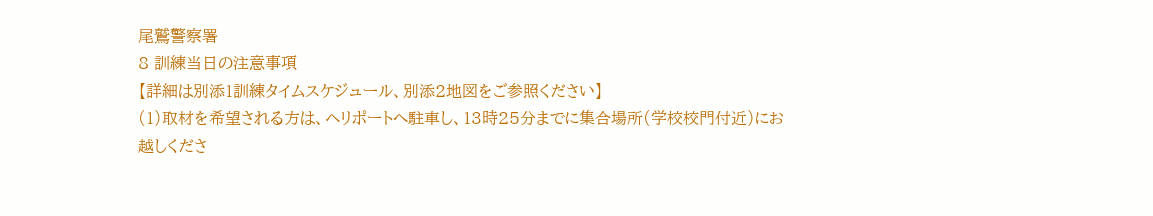尾鷲警察署
8 訓練当日の注意事項
【詳細は別添1訓練タイムスケジュール、別添2地図をご参照ください】
(1)取材を希望される方は、ヘリポートへ駐車し、13時25分までに集合場所(学校校門付近)にお
越しくださ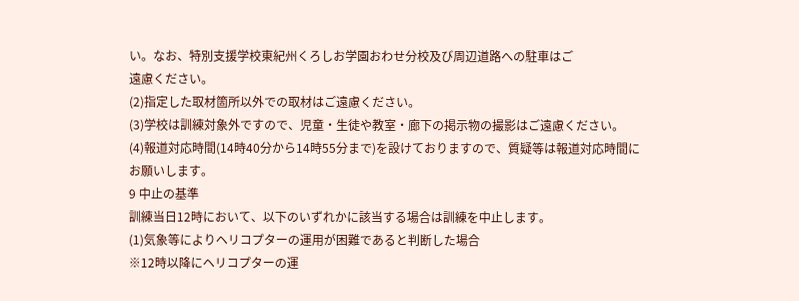い。なお、特別支援学校東紀州くろしお学園おわせ分校及び周辺道路への駐車はご
遠慮ください。
(2)指定した取材箇所以外での取材はご遠慮ください。
(3)学校は訓練対象外ですので、児童・生徒や教室・廊下の掲示物の撮影はご遠慮ください。
(4)報道対応時間(14時40分から14時55分まで)を設けておりますので、質疑等は報道対応時間に
お願いします。
9 中止の基準
訓練当日12時において、以下のいずれかに該当する場合は訓練を中止します。
(1)気象等によりヘリコプターの運用が困難であると判断した場合
※12時以降にヘリコプターの運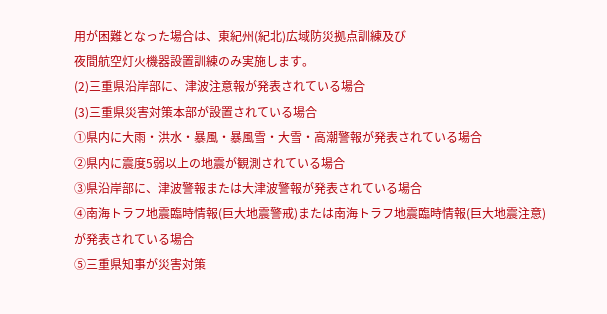用が困難となった場合は、東紀州(紀北)広域防災拠点訓練及び
夜間航空灯火機器設置訓練のみ実施します。
(2)三重県沿岸部に、津波注意報が発表されている場合
(3)三重県災害対策本部が設置されている場合
①県内に大雨・洪水・暴風・暴風雪・大雪・高潮警報が発表されている場合
②県内に震度5弱以上の地震が観測されている場合
③県沿岸部に、津波警報または大津波警報が発表されている場合
④南海トラフ地震臨時情報(巨大地震警戒)または南海トラフ地震臨時情報(巨大地震注意)
が発表されている場合
⑤三重県知事が災害対策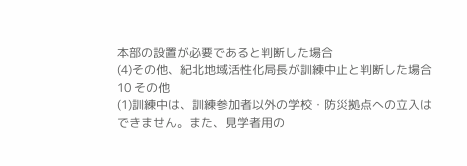本部の設置が必要であると判断した場合
(4)その他、紀北地域活性化局長が訓練中止と判断した場合
10 その他
(1)訓練中は、訓練参加者以外の学校・防災拠点への立入はできません。また、見学者用の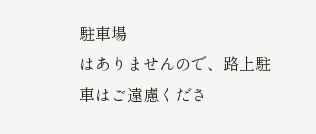駐車場
はありませんので、路上駐車はご遠慮くださ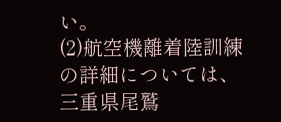い。
(2)航空機離着陸訓練の詳細については、三重県尾鷲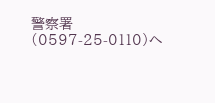警察署(0597-25-0110)へ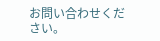お問い合わせくだ
さい。